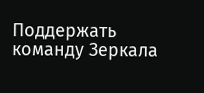Поддержать команду Зеркала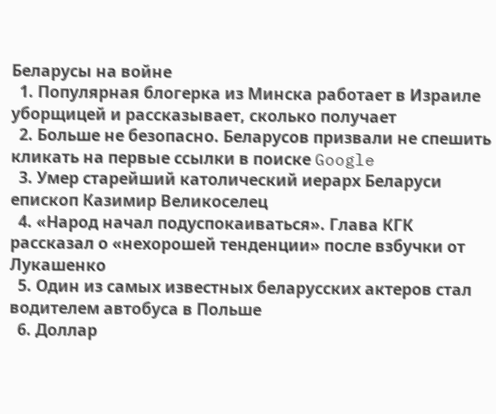Беларусы на войне
  1. Популярная блогерка из Минска работает в Израиле уборщицей и рассказывает, сколько получает
  2. Больше не безопасно. Беларусов призвали не спешить кликать на первые ссылки в поиске Google
  3. Умер старейший католический иерарх Беларуси епископ Казимир Великоселец
  4. «Народ начал подуспокаиваться». Глава КГК рассказал о «нехорошей тенденции» после взбучки от Лукашенко
  5. Один из самых известных беларусских актеров стал водителем автобуса в Польше
  6. Доллар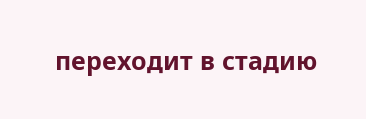переходит в стадию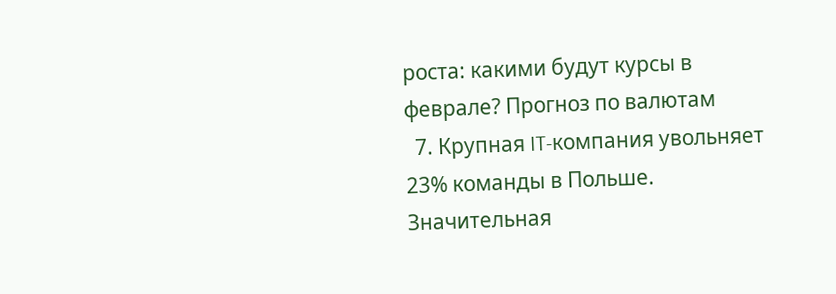роста: какими будут курсы в феврале? Прогноз по валютам
  7. Крупная IT-компания увольняет 23% команды в Польше. Значительная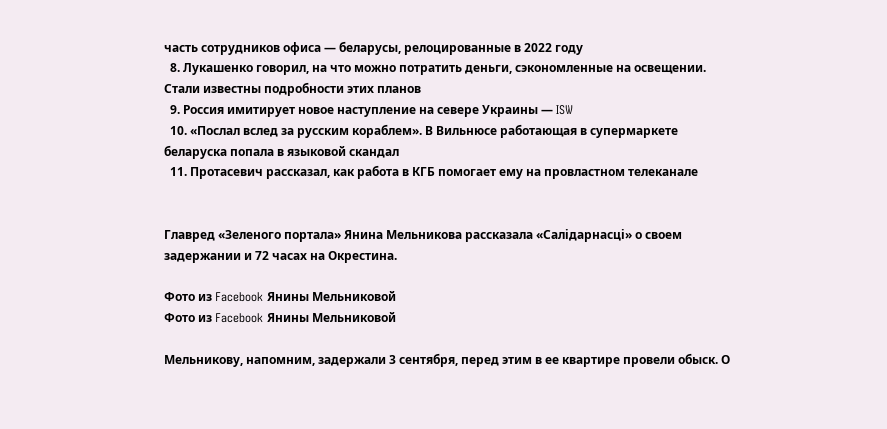часть сотрудников офиса — беларусы, релоцированные в 2022 году
  8. Лукашенко говорил, на что можно потратить деньги, сэкономленные на освещении. Стали известны подробности этих планов
  9. Россия имитирует новое наступление на севере Украины — ISW
  10. «Послал вслед за русским кораблем». В Вильнюсе работающая в супермаркете беларуска попала в языковой скандал
  11. Протасевич рассказал, как работа в КГБ помогает ему на провластном телеканале


Главред «Зеленого портала» Янина Мельникова рассказала «Салiдарнасцi» о своем задержании и 72 часах на Окрестина.

Фото из Facebook Янины Мельниковой
Фото из Facebook Янины Мельниковой

Мельникову, напомним, задержали 3 сентября, перед этим в ее квартире провели обыск. О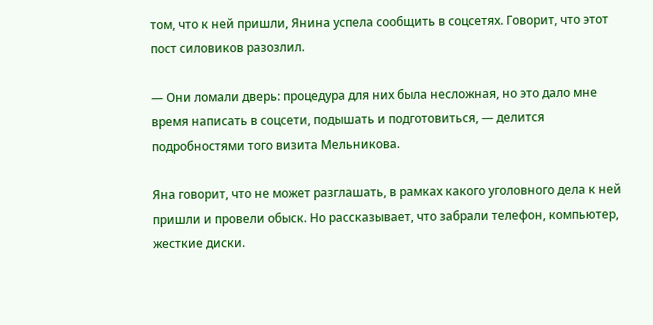том, что к ней пришли, Янина успела сообщить в соцсетях. Говорит, что этот пост силовиков разозлил.

— Они ломали дверь: процедура для них была несложная, но это дало мне время написать в соцсети, подышать и подготовиться, — делится подробностями того визита Мельникова.

Яна говорит, что не может разглашать, в рамках какого уголовного дела к ней пришли и провели обыск. Но рассказывает, что забрали телефон, компьютер, жесткие диски.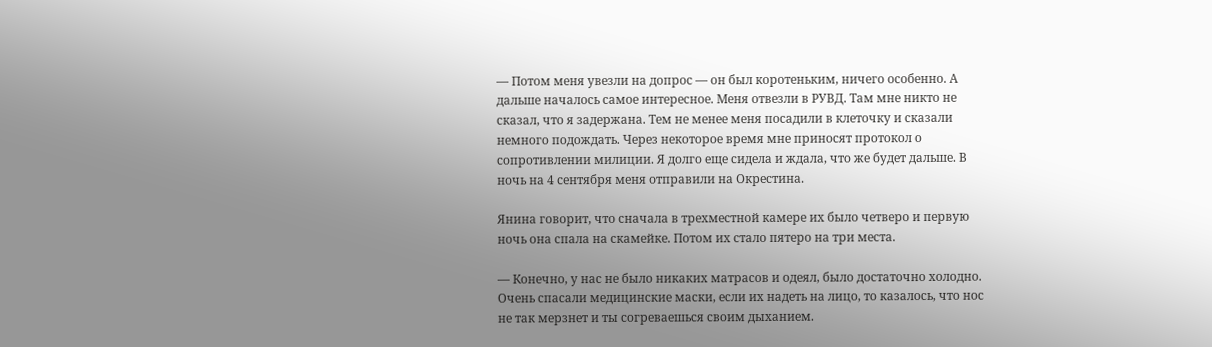— Потом меня увезли на допрос — он был коротеньким, ничего особенно. А дальше началось самое интересное. Меня отвезли в РУВД. Там мне никто не сказал, что я задержана. Тем не менее меня посадили в клеточку и сказали немного подождать. Через некоторое время мне приносят протокол о сопротивлении милиции. Я долго еще сидела и ждала, что же будет дальше. В ночь на 4 сентября меня отправили на Окрестина.

Янина говорит, что сначала в трехместной камере их было четверо и первую ночь она спала на скамейке. Потом их стало пятеро на три места.

— Конечно, у нас не было никаких матрасов и одеял, было достаточно холодно. Очень спасали медицинские маски, если их надеть на лицо, то казалось, что нос не так мерзнет и ты согреваешься своим дыханием.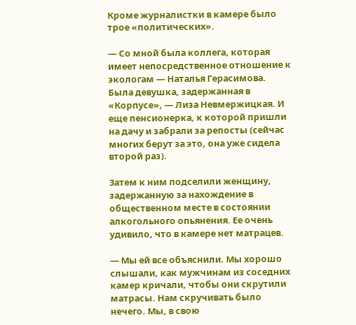Кроме журналистки в камере было трое «политических».

— Со мной была коллега, которая имеет непосредственное отношение к экологам — Наталья Герасимова. Была девушка, задержанная в «Корпусе», — Лиза Невмержицкая. И еще пенсионерка, к которой пришли на дачу и забрали за репосты (сейчас многих берут за это, она уже сидела второй раз).

Затем к ним подселили женщину, задержанную за нахождение в общественном месте в состоянии алкогольного опьянения. Ее очень удивило, что в камере нет матрацев.

— Мы ей все объяснили. Мы хорошо слышали, как мужчинам из соседних камер кричали, чтобы они скрутили матрасы. Нам скручивать было нечего. Мы, в свою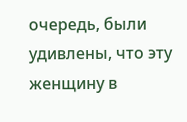очередь, были удивлены, что эту женщину в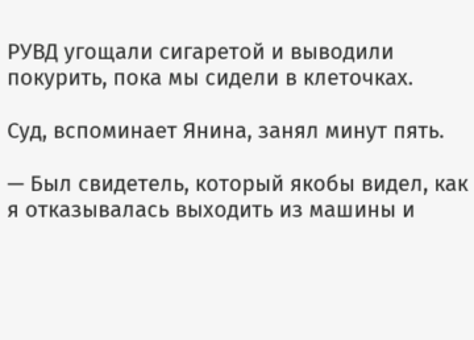РУВД угощали сигаретой и выводили покурить, пока мы сидели в клеточках.

Суд, вспоминает Янина, занял минут пять.

— Был свидетель, который якобы видел, как я отказывалась выходить из машины и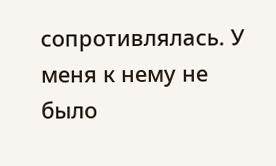сопротивлялась. У меня к нему не было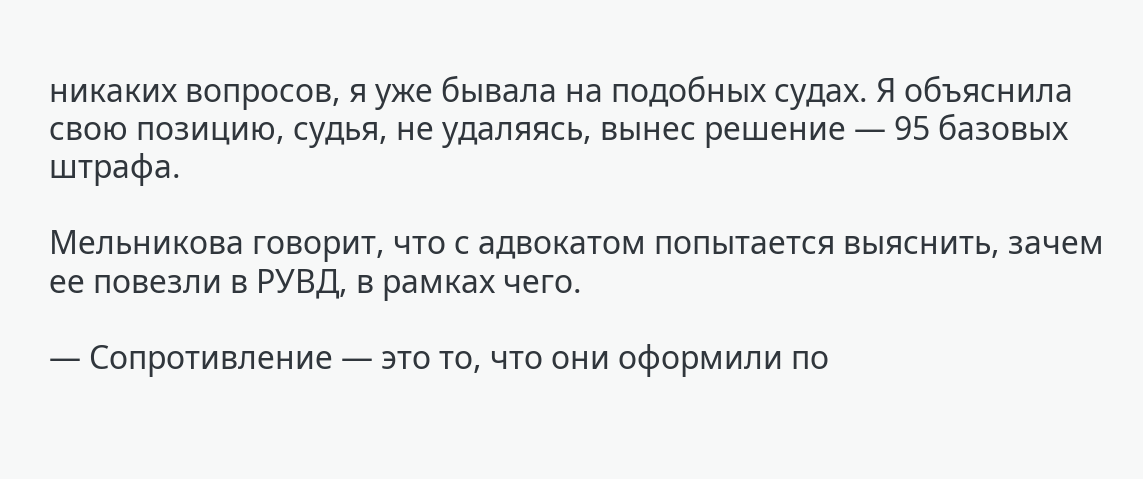никаких вопросов, я уже бывала на подобных судах. Я объяснила свою позицию, судья, не удаляясь, вынес решение — 95 базовых штрафа.

Мельникова говорит, что с адвокатом попытается выяснить, зачем ее повезли в РУВД, в рамках чего.

— Сопротивление — это то, что они оформили по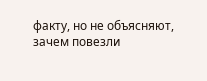факту, но не объясняют, зачем повезли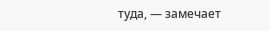туда, — замечает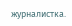журналистка.